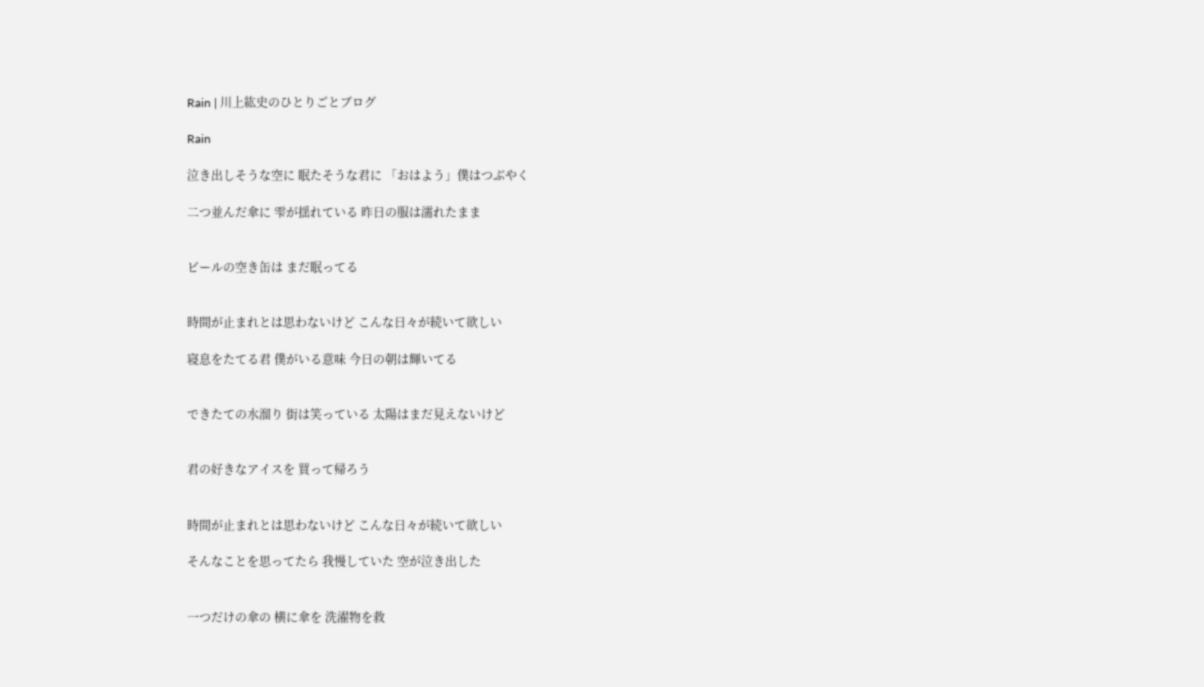Rain | 川上紘史のひとりごとブログ

Rain

泣き出しそうな空に 眠たそうな君に 「おはよう」僕はつぶやく

二つ並んだ傘に 雫が揺れている 昨日の服は濡れたまま


ビールの空き缶は まだ眠ってる


時間が止まれとは思わないけど こんな日々が続いて欲しい

寝息をたてる君 僕がいる意味 今日の朝は輝いてる


できたての水溜り 街は笑っている 太陽はまだ見えないけど


君の好きなアイスを 買って帰ろう


時間が止まれとは思わないけど こんな日々が続いて欲しい

そんなことを思ってたら 我慢していた 空が泣き出した


一つだけの傘の 横に傘を 洗濯物を救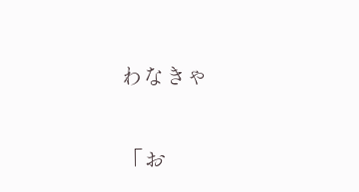わなきゃ

「お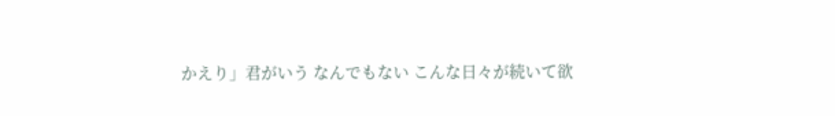かえり」君がいう なんでもない こんな日々が続いて欲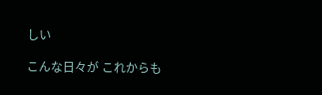しい

こんな日々が これからも